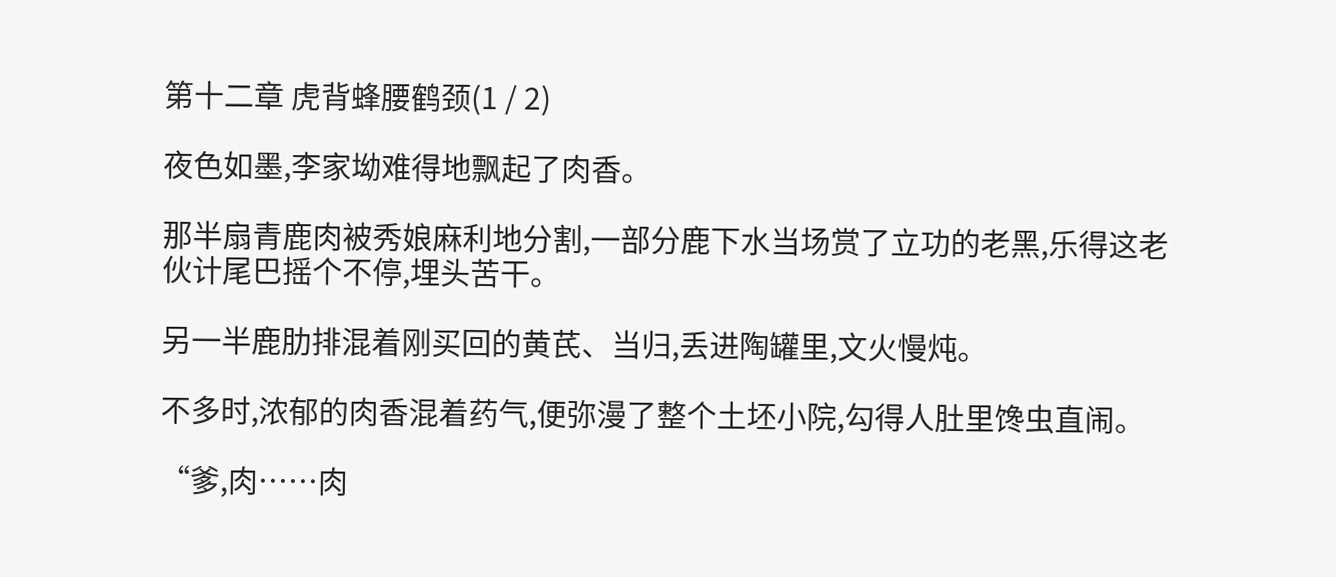第十二章 虎背蜂腰鹤颈(1 / 2)

夜色如墨,李家坳难得地飘起了肉香。

那半扇青鹿肉被秀娘麻利地分割,一部分鹿下水当场赏了立功的老黑,乐得这老伙计尾巴摇个不停,埋头苦干。

另一半鹿肋排混着刚买回的黄芪、当归,丢进陶罐里,文火慢炖。

不多时,浓郁的肉香混着药气,便弥漫了整个土坯小院,勾得人肚里馋虫直闹。

“爹,肉……肉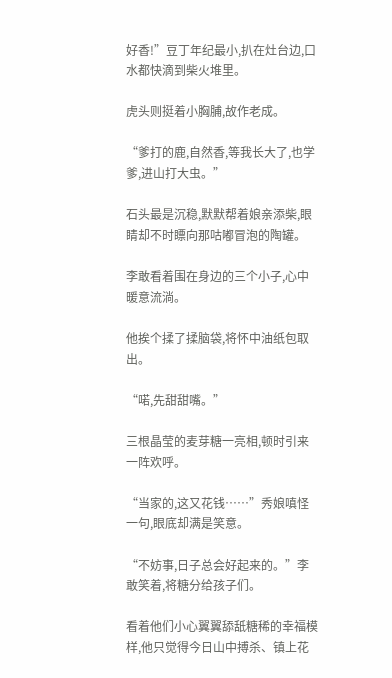好香!”豆丁年纪最小,扒在灶台边,口水都快滴到柴火堆里。

虎头则挺着小胸脯,故作老成。

“爹打的鹿,自然香,等我长大了,也学爹,进山打大虫。”

石头最是沉稳,默默帮着娘亲添柴,眼睛却不时瞟向那咕嘟冒泡的陶罐。

李敢看着围在身边的三个小子,心中暖意流淌。

他挨个揉了揉脑袋,将怀中油纸包取出。

“喏,先甜甜嘴。”

三根晶莹的麦芽糖一亮相,顿时引来一阵欢呼。

“当家的,这又花钱……”秀娘嗔怪一句,眼底却满是笑意。

“不妨事,日子总会好起来的。”李敢笑着,将糖分给孩子们。

看着他们小心翼翼舔舐糖稀的幸福模样,他只觉得今日山中搏杀、镇上花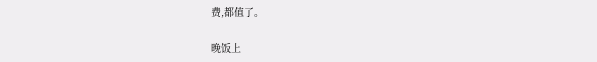费,都值了。

晚饭上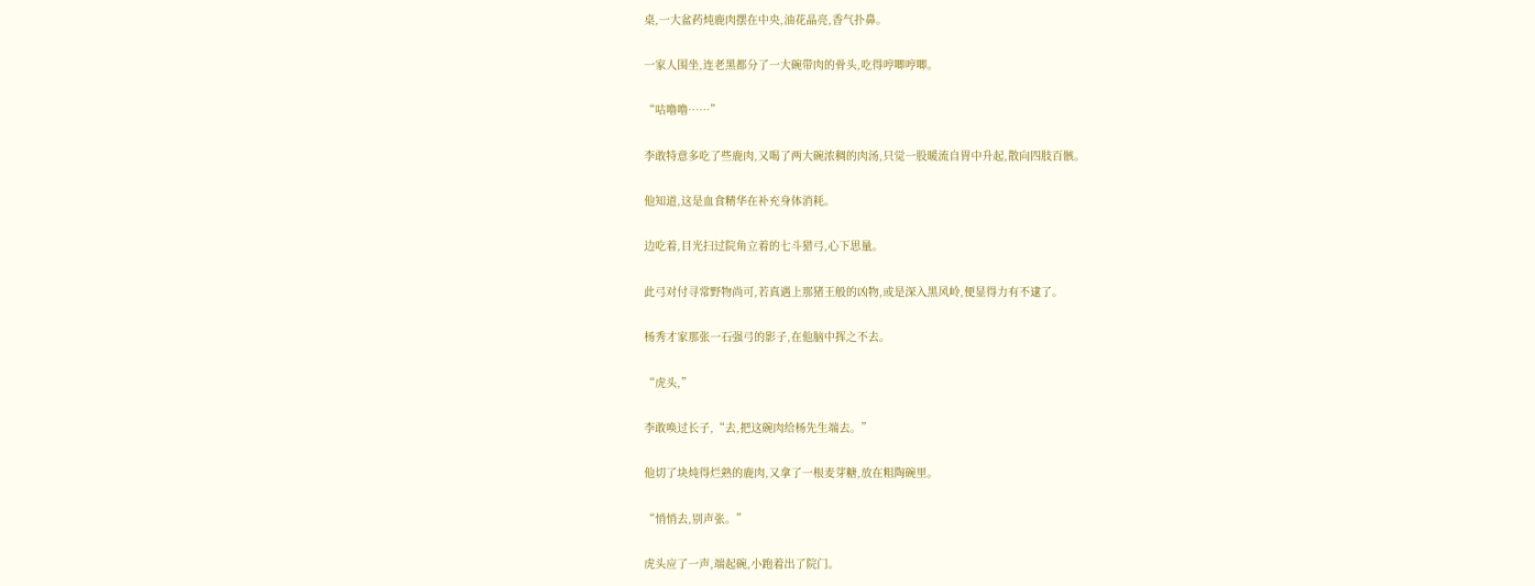桌,一大盆药炖鹿肉摆在中央,油花晶亮,香气扑鼻。

一家人围坐,连老黑都分了一大碗带肉的骨头,吃得哼唧哼唧。

“咕噜噜……”

李敢特意多吃了些鹿肉,又喝了两大碗浓稠的肉汤,只觉一股暖流自胃中升起,散向四肢百骸。

他知道,这是血食精华在补充身体消耗。

边吃着,目光扫过院角立着的七斗猎弓,心下思量。

此弓对付寻常野物尚可,若真遇上那猪王般的凶物,或是深入黑风岭,便显得力有不逮了。

杨秀才家那张一石强弓的影子,在他脑中挥之不去。

“虎头,”

李敢唤过长子,“去,把这碗肉给杨先生端去。”

他切了块炖得烂熟的鹿肉,又拿了一根麦芽糖,放在粗陶碗里。

“悄悄去,别声张。”

虎头应了一声,端起碗,小跑着出了院门。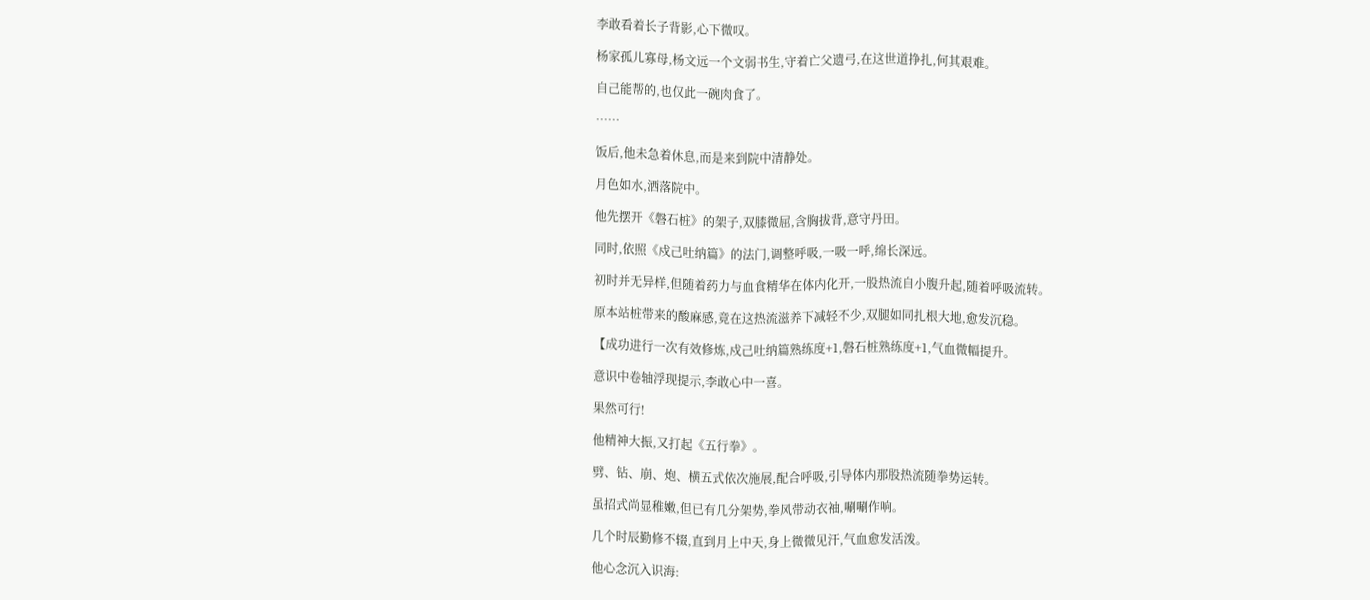李敢看着长子背影,心下微叹。

杨家孤儿寡母,杨文远一个文弱书生,守着亡父遗弓,在这世道挣扎,何其艰难。

自己能帮的,也仅此一碗肉食了。

……

饭后,他未急着休息,而是来到院中清静处。

月色如水,洒落院中。

他先摆开《磐石桩》的架子,双膝微屈,含胸拔背,意守丹田。

同时,依照《戍己吐纳篇》的法门,调整呼吸,一吸一呼,绵长深远。

初时并无异样,但随着药力与血食精华在体内化开,一股热流自小腹升起,随着呼吸流转。

原本站桩带来的酸麻感,竟在这热流滋养下减轻不少,双腿如同扎根大地,愈发沉稳。

【成功进行一次有效修炼,戍己吐纳篇熟练度+1,磐石桩熟练度+1,气血微幅提升。

意识中卷轴浮现提示,李敢心中一喜。

果然可行!

他精神大振,又打起《五行拳》。

劈、钻、崩、炮、横五式依次施展,配合呼吸,引导体内那股热流随拳势运转。

虽招式尚显稚嫩,但已有几分架势,拳风带动衣袖,唰唰作响。

几个时辰勤修不辍,直到月上中天,身上微微见汗,气血愈发活泼。

他心念沉入识海: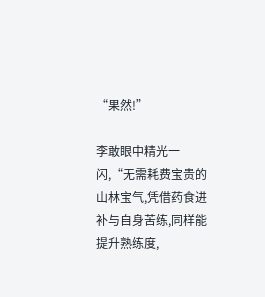“果然!”

李敢眼中精光一闪,“无需耗费宝贵的山林宝气,凭借药食进补与自身苦练,同样能提升熟练度,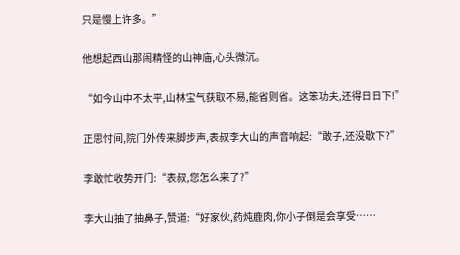只是慢上许多。”

他想起西山那闹精怪的山神庙,心头微沉。

“如今山中不太平,山林宝气获取不易,能省则省。这笨功夫,还得日日下!”

正思忖间,院门外传来脚步声,表叔李大山的声音响起:“敢子,还没歇下?”

李敢忙收势开门:“表叔,您怎么来了?”

李大山抽了抽鼻子,赞道:“好家伙,药炖鹿肉,你小子倒是会享受……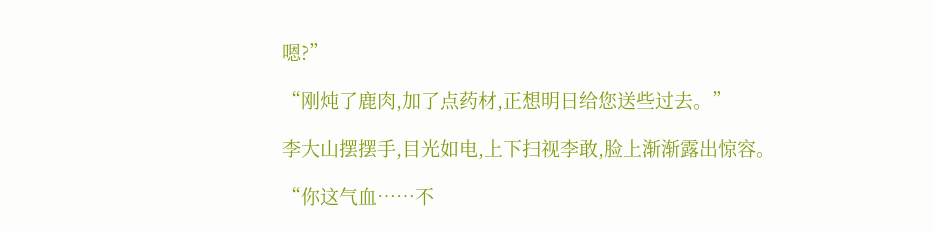嗯?”

“刚炖了鹿肉,加了点药材,正想明日给您送些过去。”

李大山摆摆手,目光如电,上下扫视李敢,脸上渐渐露出惊容。

“你这气血……不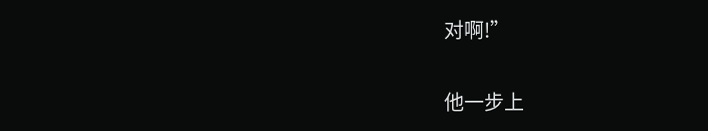对啊!”

他一步上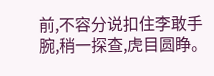前,不容分说扣住李敢手腕,稍一探查,虎目圆睁。